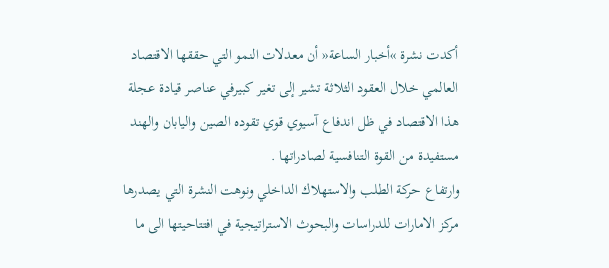أكدت نشرة »أخبار الساعة« أن معدلات النمو التي حققها الاقتصاد العالمي خلال العقود الثلاثة تشير إلى تغير كبيرفي عناصر قيادة عجلة هذا الاقتصاد في ظل اندفاع آسيوي قوي تقوده الصين واليابان والهند مستفيدة من القوة التنافسية لصادراتها .
وارتفاع حركة الطلب والاستهلاك الداخلي ونوهت النشرة التي يصدرها مركز الامارات للدراسات والبحوث الاستراتيجية في افتتاحيتها الى ما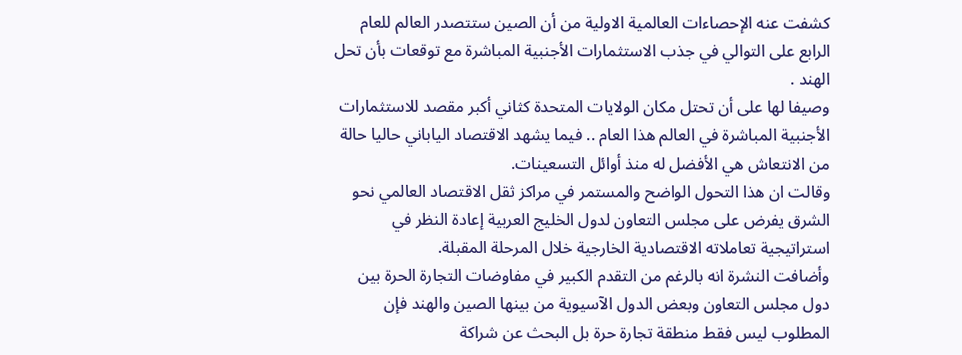كشفت عنه الإحصاءات العالمية الاولية من أن الصين ستتصدر العالم للعام الرابع على التوالي في جذب الاستثمارات الأجنبية المباشرة مع توقعات بأن تحل الهند .
وصيفا لها على أن تحتل مكان الولايات المتحدة كثاني أكبر مقصد للاستثمارات الأجنبية المباشرة في العالم هذا العام .. فيما يشهد الاقتصاد الياباني حاليا حالة من الانتعاش هي الأفضل له منذ أوائل التسعينات.
وقالت ان هذا التحول الواضح والمستمر في مراكز ثقل الاقتصاد العالمي نحو الشرق يفرض على مجلس التعاون لدول الخليج العربية إعادة النظر في استراتيجية تعاملاته الاقتصادية الخارجية خلال المرحلة المقبلة.
وأضافت النشرة انه بالرغم من التقدم الكبير في مفاوضات التجارة الحرة بين دول مجلس التعاون وبعض الدول الآسيوية من بينها الصين والهند فإن المطلوب ليس فقط منطقة تجارة حرة بل البحث عن شراكة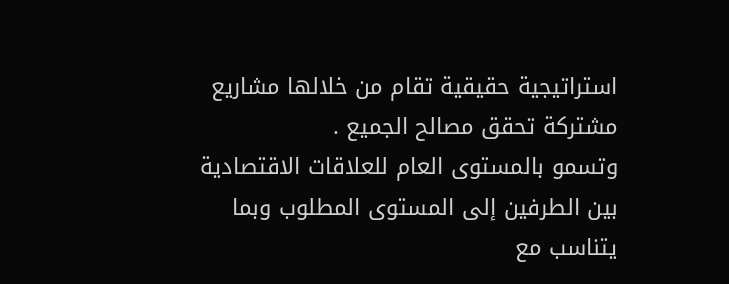استراتيجية حقيقية تقام من خلالها مشاريع مشتركة تحقق مصالح الجميع .
وتسمو بالمستوى العام للعلاقات الاقتصادية بين الطرفين إلى المستوى المطلوب وبما يتناسب مع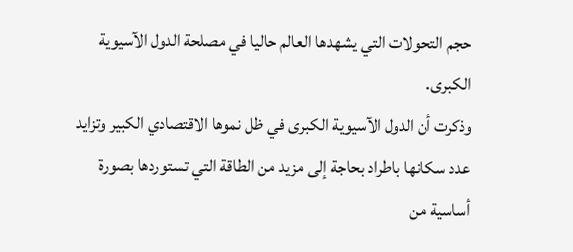حجم التحولات التي يشهدها العالم حاليا في مصلحة الدول الآسيوية الكبرى.
وذكرت أن الدول الآسيوية الكبرى في ظل نموها الاقتصادي الكبير وتزايد عدد سكانها باطراد بحاجة إلى مزيد من الطاقة التي تستوردها بصورة أساسية من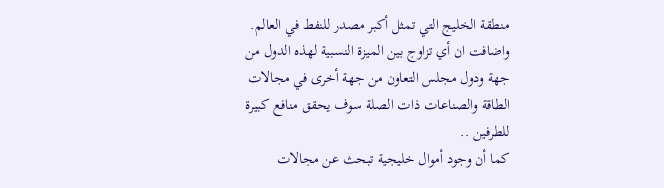منطقة الخليج التي تمثل أكبر مصدر للنفط في العالم.
واضافت ان أي تزاوج بين الميزة النسبية لهذه الدول من جهة ودول مجلس التعاون من جهة أخرى في مجالات الطاقة والصناعات ذات الصلة سوف يحقق منافع كبيرة للطرفين ..
كما أن وجود أموال خليجية تبحث عن مجالات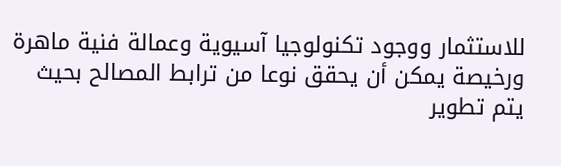للاستثمار ووجود تكنولوجيا آسيوية وعمالة فنية ماهرة ورخيصة يمكن أن يحقق نوعا من ترابط المصالح بحيث يتم تطوير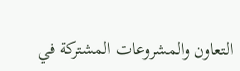التعاون والمشروعات المشتركة في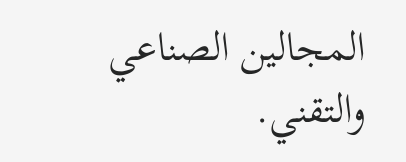المجالين الصناعي والتقني.